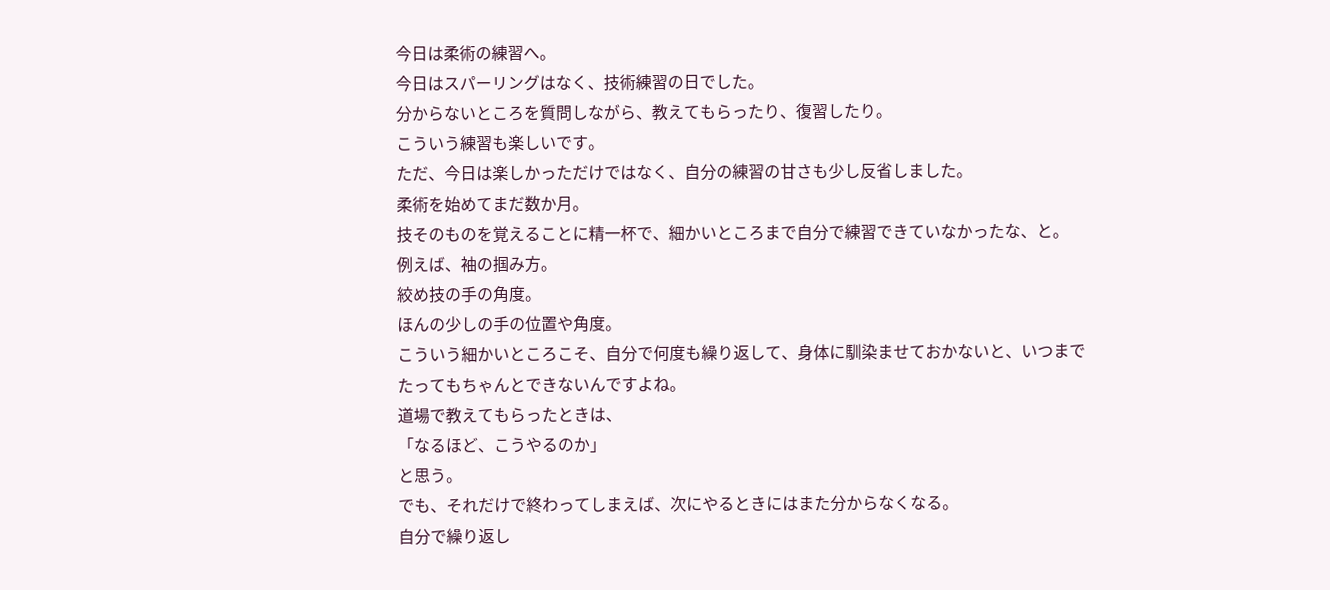今日は柔術の練習へ。
今日はスパーリングはなく、技術練習の日でした。
分からないところを質問しながら、教えてもらったり、復習したり。
こういう練習も楽しいです。
ただ、今日は楽しかっただけではなく、自分の練習の甘さも少し反省しました。
柔術を始めてまだ数か月。
技そのものを覚えることに精一杯で、細かいところまで自分で練習できていなかったな、と。
例えば、袖の掴み方。
絞め技の手の角度。
ほんの少しの手の位置や角度。
こういう細かいところこそ、自分で何度も繰り返して、身体に馴染ませておかないと、いつまでたってもちゃんとできないんですよね。
道場で教えてもらったときは、
「なるほど、こうやるのか」
と思う。
でも、それだけで終わってしまえば、次にやるときにはまた分からなくなる。
自分で繰り返し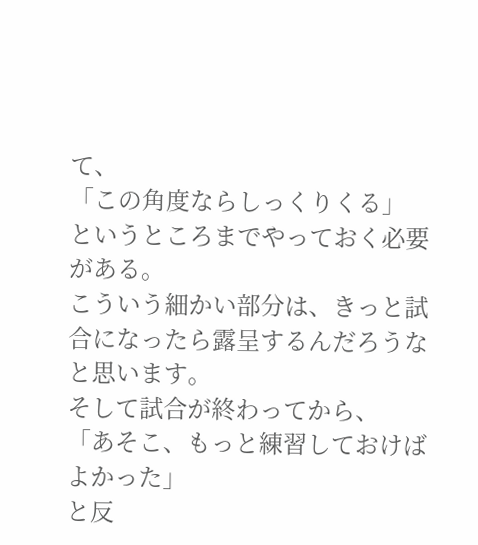て、
「この角度ならしっくりくる」
というところまでやっておく必要がある。
こういう細かい部分は、きっと試合になったら露呈するんだろうなと思います。
そして試合が終わってから、
「あそこ、もっと練習しておけばよかった」
と反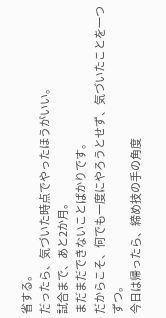省する。
だったら、気づいた時点でやったほうがいい。
試合まで、あと2か月。
まだまだできないことばかりです。
だからこそ、何でも一度にやろうとせず、気づいたことを一つずつ。
今日は帰ったら、締め技の手の角度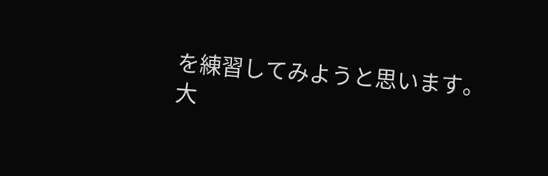を練習してみようと思います。
大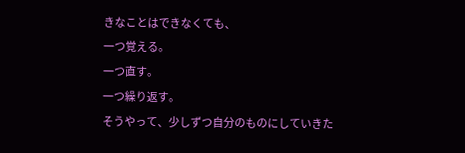きなことはできなくても、
一つ覚える。
一つ直す。
一つ繰り返す。
そうやって、少しずつ自分のものにしていきた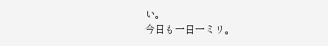い。
今日も一日一ミリ。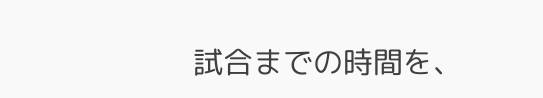試合までの時間を、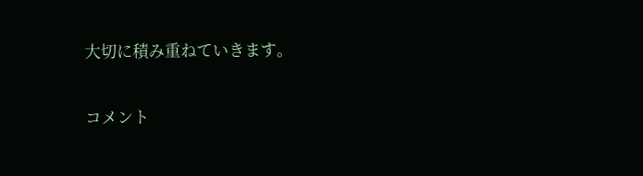大切に積み重ねていきます。

コメント